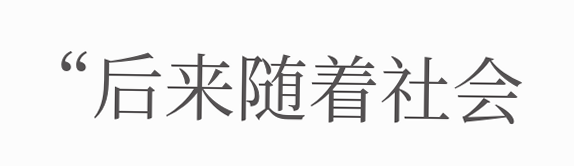“后来随着社会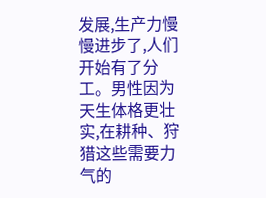发展,生产力慢慢进步了,人们开始有了分工。男性因为天生体格更壮实,在耕种、狩猎这些需要力气的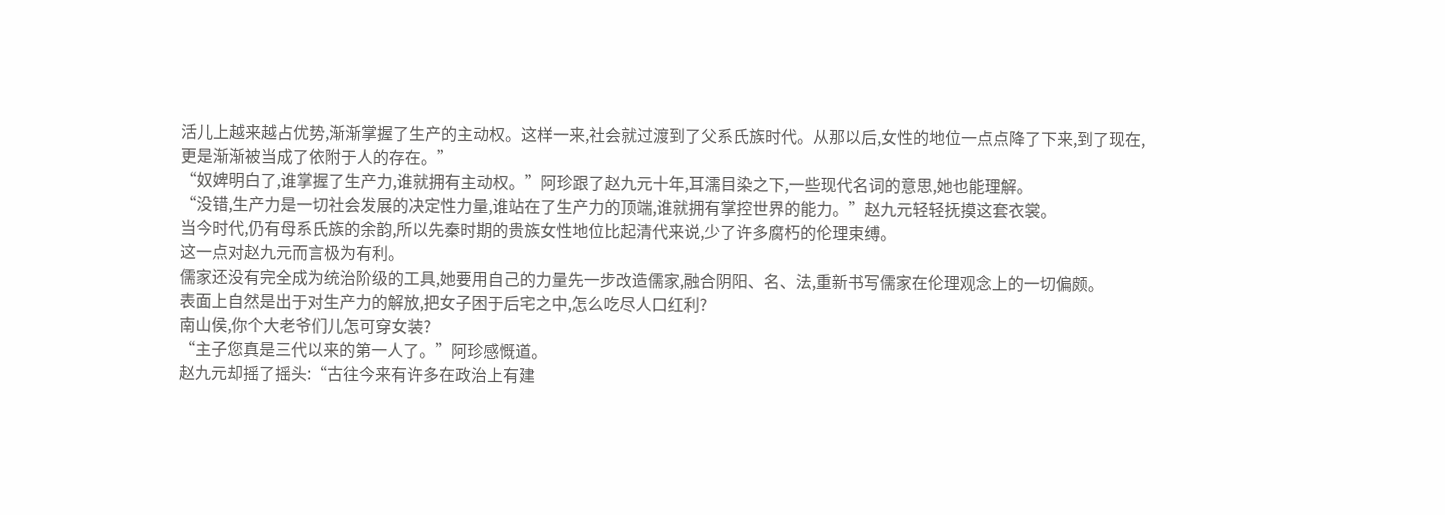活儿上越来越占优势,渐渐掌握了生产的主动权。这样一来,社会就过渡到了父系氏族时代。从那以后,女性的地位一点点降了下来,到了现在,更是渐渐被当成了依附于人的存在。”
“奴婢明白了,谁掌握了生产力,谁就拥有主动权。”阿珍跟了赵九元十年,耳濡目染之下,一些现代名词的意思,她也能理解。
“没错,生产力是一切社会发展的决定性力量,谁站在了生产力的顶端,谁就拥有掌控世界的能力。”赵九元轻轻抚摸这套衣裳。
当今时代,仍有母系氏族的余韵,所以先秦时期的贵族女性地位比起清代来说,少了许多腐朽的伦理束缚。
这一点对赵九元而言极为有利。
儒家还没有完全成为统治阶级的工具,她要用自己的力量先一步改造儒家,融合阴阳、名、法,重新书写儒家在伦理观念上的一切偏颇。
表面上自然是出于对生产力的解放,把女子困于后宅之中,怎么吃尽人口红利?
南山侯,你个大老爷们儿怎可穿女装?
“主子您真是三代以来的第一人了。”阿珍感慨道。
赵九元却摇了摇头:“古往今来有许多在政治上有建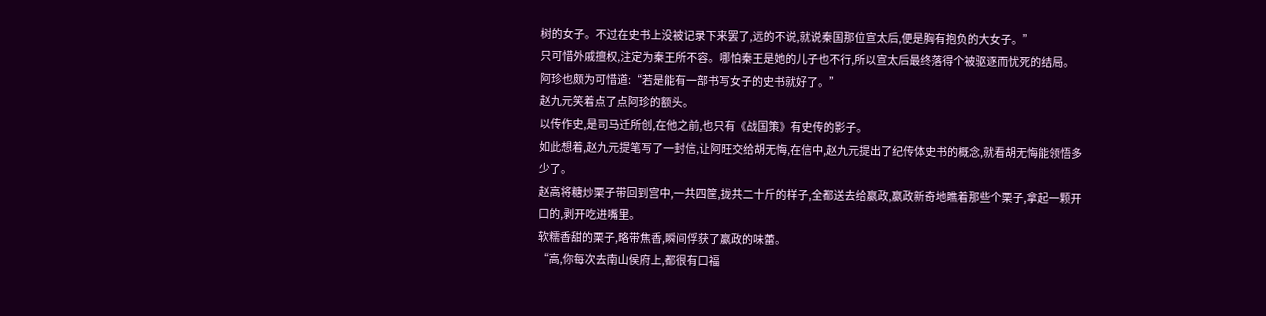树的女子。不过在史书上没被记录下来罢了,远的不说,就说秦国那位宣太后,便是胸有抱负的大女子。”
只可惜外戚擅权,注定为秦王所不容。哪怕秦王是她的儿子也不行,所以宣太后最终落得个被驱逐而忧死的结局。
阿珍也颇为可惜道:“若是能有一部书写女子的史书就好了。”
赵九元笑着点了点阿珍的额头。
以传作史,是司马迁所创,在他之前,也只有《战国策》有史传的影子。
如此想着,赵九元提笔写了一封信,让阿旺交给胡无悔,在信中,赵九元提出了纪传体史书的概念,就看胡无悔能领悟多少了。
赵高将糖炒栗子带回到宫中,一共四筐,拢共二十斤的样子,全都送去给嬴政,嬴政新奇地瞧着那些个栗子,拿起一颗开口的,剥开吃进嘴里。
软糯香甜的栗子,略带焦香,瞬间俘获了嬴政的味蕾。
“高,你每次去南山侯府上,都很有口福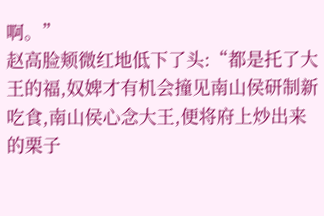啊。”
赵高脸颊微红地低下了头:“都是托了大王的福,奴婢才有机会撞见南山侯研制新吃食,南山侯心念大王,便将府上炒出来的栗子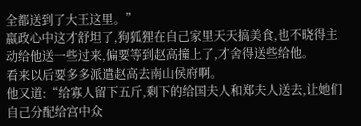全都送到了大王这里。”
嬴政心中这才舒坦了,狗狐狸在自己家里天天搞美食,也不晓得主动给他送一些过来,偏要等到赵高撞上了,才舍得送些给他。
看来以后要多多派遣赵高去南山侯府啊。
他又道:“给寡人留下五斤,剩下的给国夫人和郑夫人送去,让她们自己分配给宫中众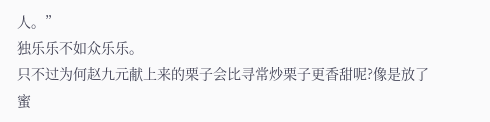人。”
独乐乐不如众乐乐。
只不过为何赵九元献上来的栗子会比寻常炒栗子更香甜呢?像是放了蜜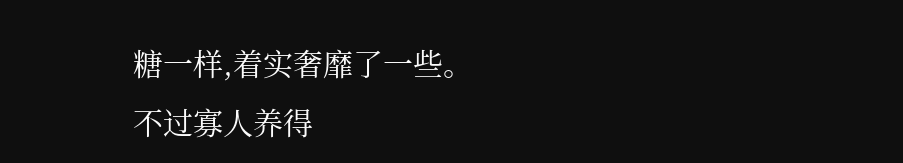糖一样,着实奢靡了一些。
不过寡人养得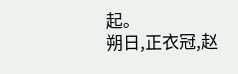起。
朔日,正衣冠,赵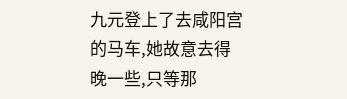九元登上了去咸阳宫的马车,她故意去得晚一些,只等那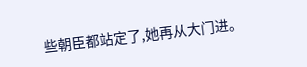些朝臣都站定了,她再从大门进。